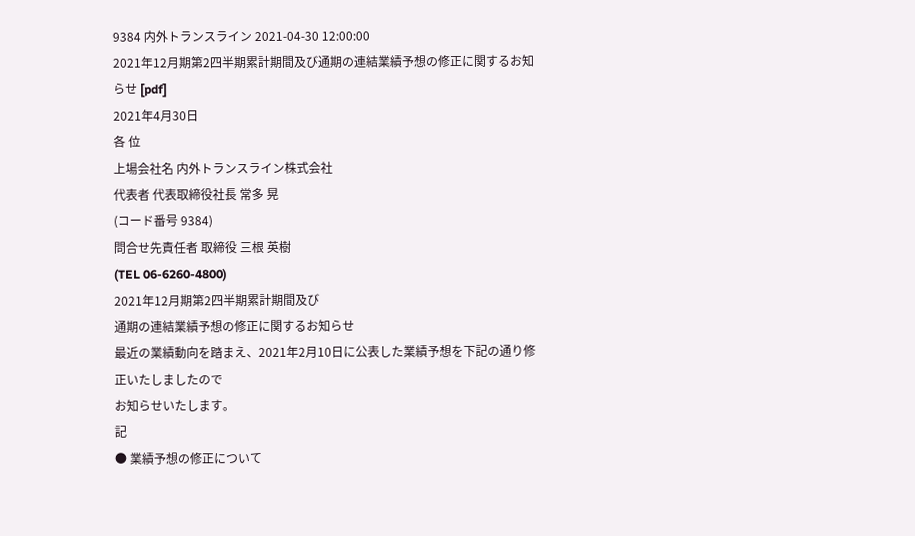9384 内外トランスライン 2021-04-30 12:00:00
2021年12月期第2四半期累計期間及び通期の連結業績予想の修正に関するお知らせ [pdf]
2021年4月30日
各 位
上場会社名 内外トランスライン株式会社
代表者 代表取締役社長 常多 晃
(コード番号 9384)
問合せ先責任者 取締役 三根 英樹
(TEL 06-6260-4800)
2021年12月期第2四半期累計期間及び
通期の連結業績予想の修正に関するお知らせ
最近の業績動向を踏まえ、2021年2月10日に公表した業績予想を下記の通り修正いたしましたので
お知らせいたします。
記
● 業績予想の修正について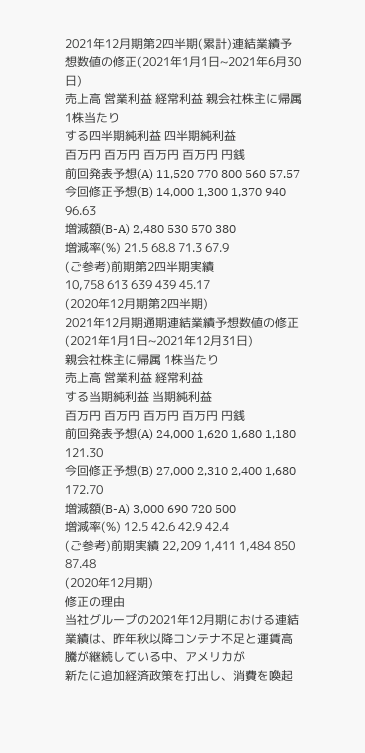2021年12月期第2四半期(累計)連結業績予想数値の修正(2021年1月1日~2021年6月30日)
売上高 営業利益 経常利益 親会社株主に帰属 1株当たり
する四半期純利益 四半期純利益
百万円 百万円 百万円 百万円 円銭
前回発表予想(A) 11,520 770 800 560 57.57
今回修正予想(B) 14,000 1,300 1,370 940 96.63
増減額(B-A) 2,480 530 570 380
増減率(%) 21.5 68.8 71.3 67.9
(ご参考)前期第2四半期実績
10,758 613 639 439 45.17
(2020年12月期第2四半期)
2021年12月期通期連結業績予想数値の修正(2021年1月1日~2021年12月31日)
親会社株主に帰属 1株当たり
売上高 営業利益 経常利益
する当期純利益 当期純利益
百万円 百万円 百万円 百万円 円銭
前回発表予想(A) 24,000 1,620 1,680 1,180 121.30
今回修正予想(B) 27,000 2,310 2,400 1,680 172.70
増減額(B-A) 3,000 690 720 500
増減率(%) 12.5 42.6 42.9 42.4
(ご参考)前期実績 22,209 1,411 1,484 850 87.48
(2020年12月期)
修正の理由
当社グループの2021年12月期における連結業績は、昨年秋以降コンテナ不足と運賃高騰が継続している中、アメリカが
新たに追加経済政策を打出し、消費を喚起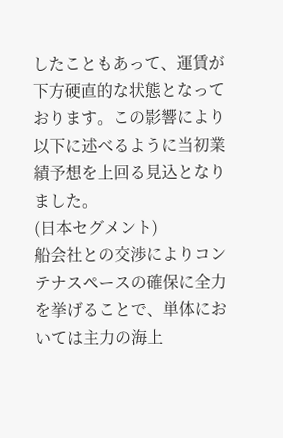したこともあって、運賃が下方硬直的な状態となっております。この影響により
以下に述べるように当初業績予想を上回る見込となりました。
(日本セグメント)
船会社との交渉によりコンテナスペースの確保に全力を挙げることで、単体においては主力の海上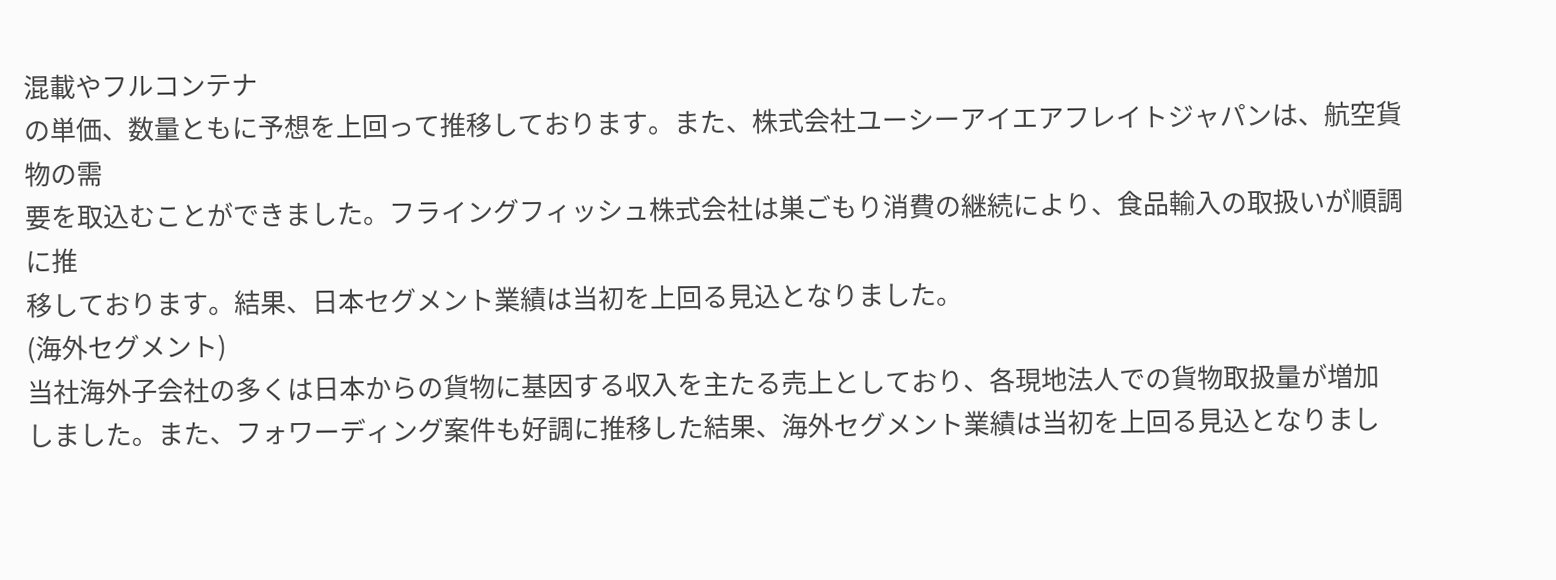混載やフルコンテナ
の単価、数量ともに予想を上回って推移しております。また、株式会社ユーシーアイエアフレイトジャパンは、航空貨物の需
要を取込むことができました。フライングフィッシュ株式会社は巣ごもり消費の継続により、食品輸入の取扱いが順調に推
移しております。結果、日本セグメント業績は当初を上回る見込となりました。
(海外セグメント)
当社海外子会社の多くは日本からの貨物に基因する収入を主たる売上としており、各現地法人での貨物取扱量が増加
しました。また、フォワーディング案件も好調に推移した結果、海外セグメント業績は当初を上回る見込となりまし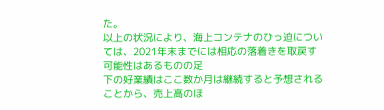た。
以上の状況により、海上コンテナのひっ迫については、2021年末までには相応の落着きを取戻す可能性はあるものの足
下の好業績はここ数か月は継続すると予想されることから、売上高のほ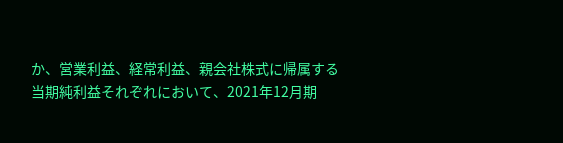か、営業利益、経常利益、親会社株式に帰属する
当期純利益それぞれにおいて、2021年12月期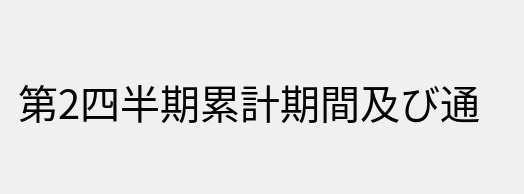第2四半期累計期間及び通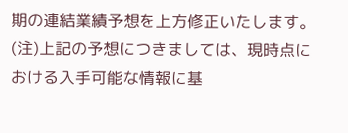期の連結業績予想を上方修正いたします。
(注)上記の予想につきましては、現時点における入手可能な情報に基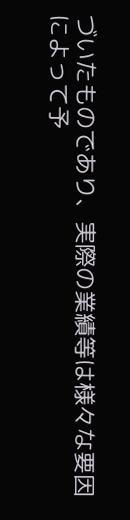づいたものであり、実際の業績等は様々な要因
によって予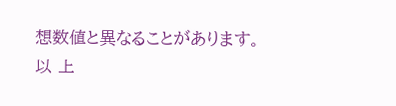想数値と異なることがあります。
以 上